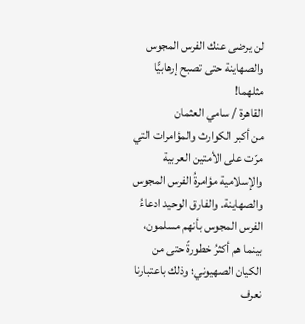لن يرضى عنك الفرس المجوس والصهاينة حتى تصبح إرهابيًّا مثلهما!
القاهرة / سامي العثمان
من أكبر الكوارث والمؤامرات التي مرّت على الأمتين العربية والإسلامية مؤامرةُ الفرس المجوس والصهاينة. والفارق الوحيد ادعاءُ الفرس المجوس بأنهم مسلمون، بينما هم أكثرُ خطورةً حتى من الكيان الصهيوني؛ وذلك باعتبارنا نعرف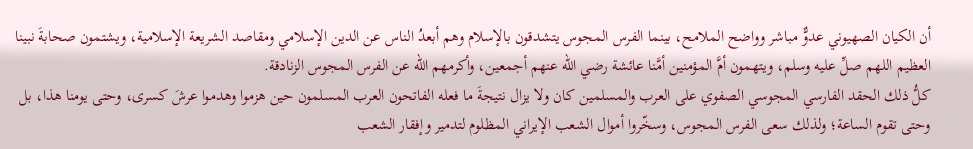أن الكيان الصهيوني عدوٌّ مباشر وواضح الملامح، بينما الفرس المجوس يتشدقون بالإسلام وهم أبعدُ الناس عن الدين الإسلامي ومقاصد الشريعة الإسلامية، ويشتمون صحابةَ نبينا العظيم اللهم صلِّ عليه وسلم، ويتهمون أمَّ المؤمنين أمَّنا عائشة رضي الله عنهم أجمعين، وأكرمهم الله عن الفرس المجوس الزنادقة.
كلُّ ذلك الحقد الفارسي المجوسي الصفوي على العرب والمسلمين كان ولا يزال نتيجةَ ما فعله الفاتحون العرب المسلمون حين هزموا وهدموا عرشَ كسرى، وحتى يومنا هذا، بل وحتى تقوم الساعة؛ ولذلك سعى الفرس المجوس، وسخّروا أموال الشعب الإيراني المظلوم لتدمير وإفقار الشعب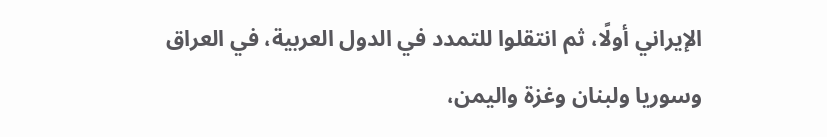الإيراني أولًا، ثم انتقلوا للتمدد في الدول العربية، في العراق وسوريا ولبنان وغزة واليمن،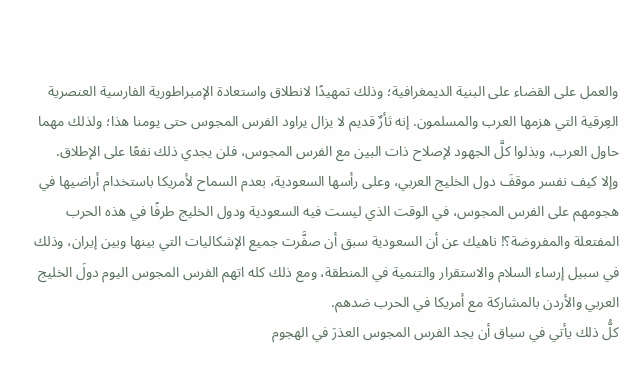والعمل على القضاء على البنية الديمغرافية؛ وذلك تمهيدًا لانطلاق واستعادة الإمبراطورية الفارسية العنصرية العِرقية التي هزمها العرب والمسلمون. إنه ثأرٌ قديم لا يزال يراود الفرس المجوس حتى يومنا هذا؛ ولذلك مهما حاول العرب، وبذلوا كلَّ الجهود لإصلاح ذات البين مع الفرس المجوس، فلن يجدي ذلك نفعًا على الإطلاق.
وإلا كيف نفسر موقفَ دول الخليج العربي، وعلى رأسها السعودية، بعدم السماح لأمريكا باستخدام أراضيها في هجومهم على الفرس المجوس، في الوقت الذي ليست فيه السعودية ودول الخليج طرفًا في هذه الحرب المفتعلة والمفروضة؟! ناهيك عن أن السعودية سبق أن صفَّرت جميع الإشكاليات التي بينها وبين إيران، وذلك في سبيل إرساء السلام والاستقرار والتنمية في المنطقة، ومع ذلك كله اتهم الفرس المجوس اليوم دولَ الخليج العربي والأردن بالمشاركة مع أمريكا في الحرب ضدهم.
كلُّ ذلك يأتي في سياق أن يجد الفرس المجوس العذرَ في الهجوم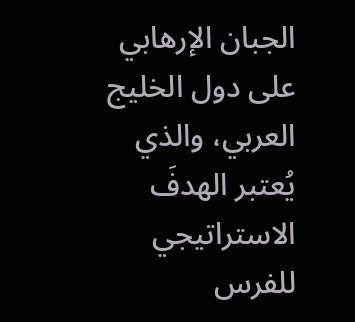الجبان الإرهابي على دول الخليج العربي، والذي يُعتبر الهدفَ الاستراتيجي للفرس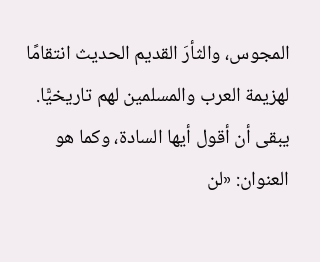المجوس، والثأرَ القديم الحديث انتقامًا لهزيمة العرب والمسلمين لهم تاريخيًّا.
يبقى أن أقول أيها السادة، وكما هو العنوان: «لن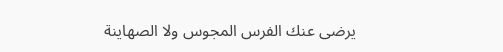يرضى عنك الفرس المجوس ولا الصهاينة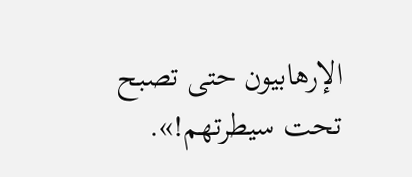الإرهابيون حتى تصبح تحت سيطرتهم!».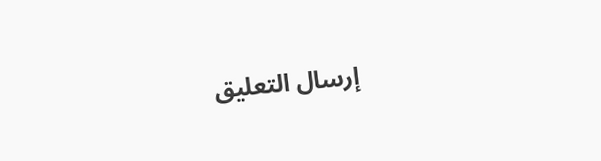إرسال التعليق